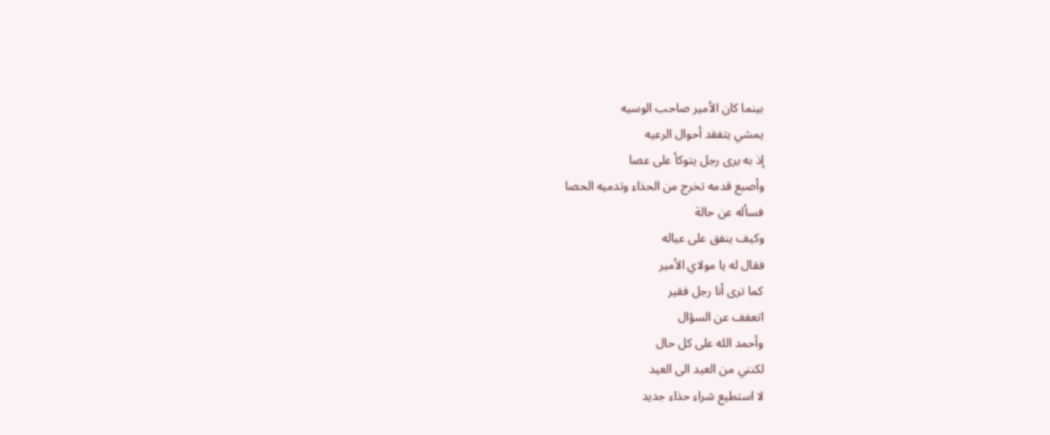بينما كان الأمير صاحب الوسيه
يمشي يتفقد أحوال الرعيه
إذ به يرى رجل يتوكأ على عصا
وأصبع قدمه تخرج من الحذاء وتدميه الحصا
فسأله عن حالة
وكيف ينفق على عياله
فقال له يا مولاي الأمير
كما ترى أنا رجل فقير
اتعفف عن السؤال
وأحمد الله على كل حال
لكنني من العيد الى العيد
لا استطيع شراء حذاء جديد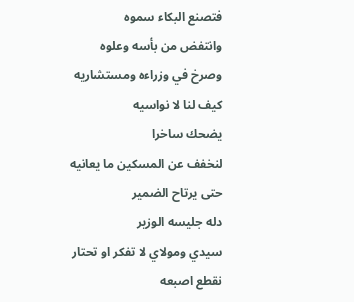فتصنع البكاء سموه
وانتفض من بأسه وعلوه
وصرخ في وزراءه ومستشاريه
كيف لنا لا نواسيه
يضحك ساخرا
لنخفف عن المسكين ما يعانيه
حتى يرتاح الضمير
دله جليسه الوزير
سيدي ومولاي لا تفكر او تحتار
نقطع اصبعه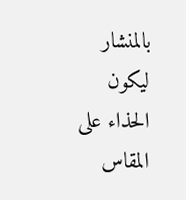بالمنشار
ليكون الحذاء على المقاس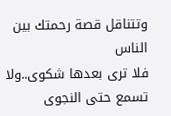وتتناقل قصة رحمتك بين الناس
فلا ترى بعدها شكوى..ولا تسمع حتى النجوى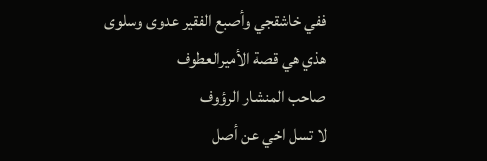ففي خاشقجي وأصبع الفقير عدوى وسلوى
هذي هي قصة الأميرالعطوف
صاحب المنشار الرؤوف
لا تسل اخي عن أصل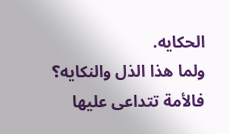الحكايه.
ولما هذا الذل والنكايه؟
فالأمة تتداعى عليها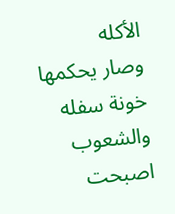الأكله
وصار يحكمها خونة سفله
والشعوب اصبحت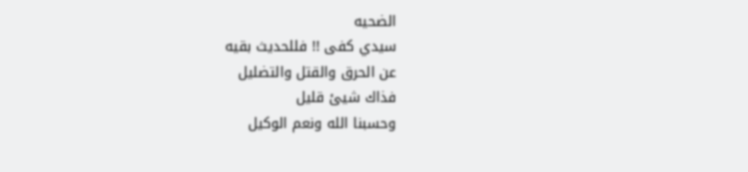الضحيه
سيدي كفى !! فللحديث بقيه
عن الحرق والقتل والتضليل
فذاك شيئ قليل
وحسبنا الله ونعم الوكيل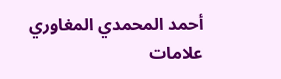أحمد المحمدي المغاوري
علامات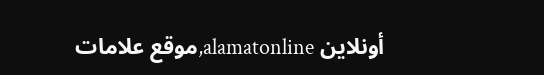أونلاين alamatonline,موقع علامات